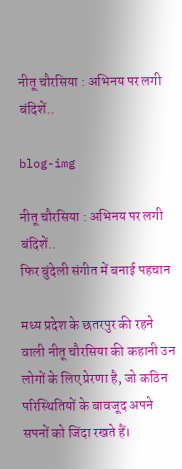नीतू चौरसिया : अभिनय पर लगी बंदिशें..

blog-img

नीतू चौरसिया : अभिनय पर लगी बंदिशें..
फिर बुंदेली संगीत में बनाई पहचान

मध्य प्रदेश के छतरपुर की रहने वाली नीतू चौरसिया की कहानी उन लोगों के लिए प्रेरणा है, जो कठिन परिस्थितियों के बावजूद अपने सपनों को जिंदा रखते हैं।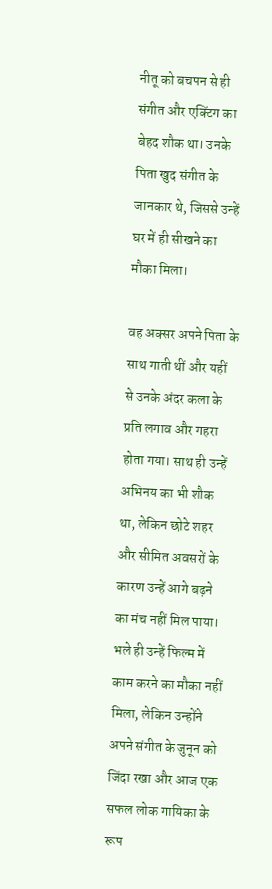नीतू को बचपन से ही संगीत और एक्टिंग का बेहद शौक था। उनके पिता खुद संगीत के जानकार थे, जिससे उन्हें घर में ही सीखने का मौका मिला।

वह अक्सर अपने पिता के साथ गाती थीं और यहीं से उनके अंदर कला के प्रति लगाव और गहरा होता गया। साथ ही उन्हें अभिनय का भी शौक था, लेकिन छोटे शहर और सीमित अवसरों के कारण उन्हें आगे बढ़ने का मंच नहीं मिल पाया। भले ही उन्हें फिल्म में काम करने का मौका नहीं मिला, लेकिन उन्होंने अपने संगीत के जुनून को जिंदा रखा और आज एक सफल लोक गायिका के रूप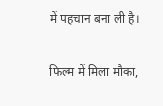में पहचान बना ली है।

फिल्म में मिला मौका,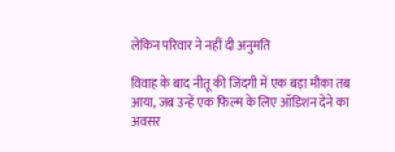लेकिन परिवार ने नहीं दी अनुमति

विवाह के बाद नीतू की जिंदगी में एक बड़ा मौका तब आया, जब उन्हें एक फिल्म के लिए ऑडिशन देने का अवसर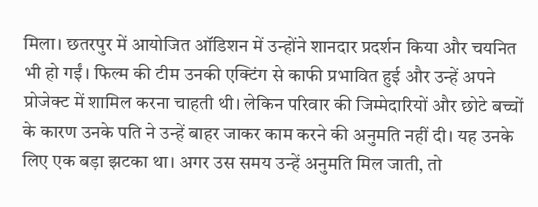मिला। छतरपुर में आयोजित ऑडिशन में उन्होंने शानदार प्रदर्शन किया और चयनित भी हो गईं। फिल्म की टीम उनकी एक्टिंग से काफी प्रभावित हुई और उन्हें अपने प्रोजेक्ट में शामिल करना चाहती थी। लेकिन परिवार की जिम्मेदारियों और छोटे बच्चों के कारण उनके पति ने उन्हें बाहर जाकर काम करने की अनुमति नहीं दी। यह उनके लिए एक बड़ा झटका था। अगर उस समय उन्हें अनुमति मिल जाती, तो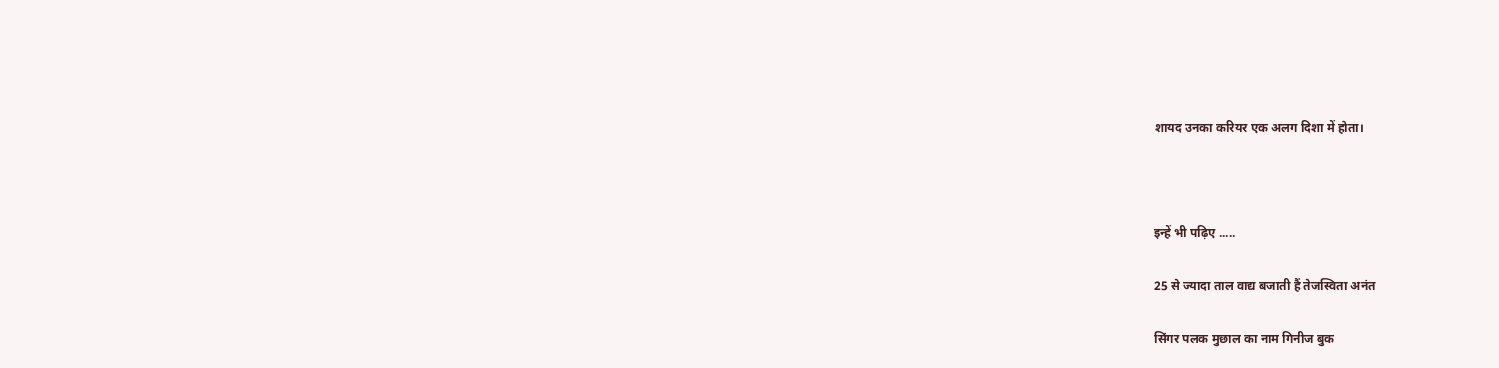शायद उनका करियर एक अलग दिशा में होता।



इन्हें भी पढ़िए .....

25 से ज्यादा ताल वाद्य बजाती हैं तेजस्विता अनंत

सिंगर पलक मुछाल का नाम गिनीज बुक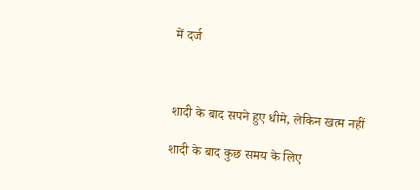में दर्ज



शादी के बाद सपने हुए धीमे, लेकिन खत्म नहीं

शादी के बाद कुछ समय के लिए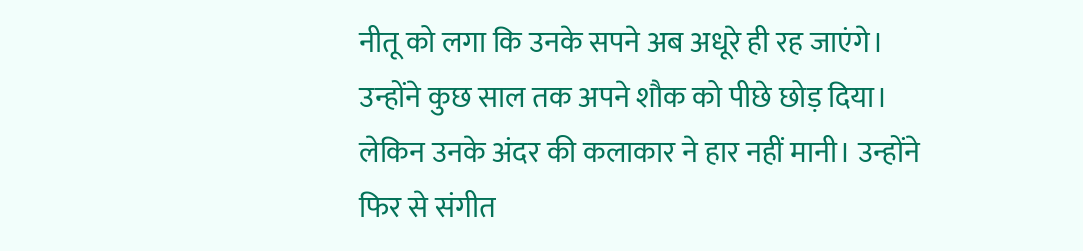नीतू को लगा कि उनके सपने अब अधूरे ही रह जाएंगे। उन्होंने कुछ साल तक अपने शौक को पीछे छोड़ दिया। लेकिन उनके अंदर की कलाकार ने हार नहीं मानी। उन्होंने फिर से संगीत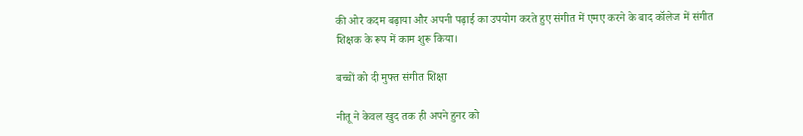की ओर कदम बढ़ाया और अपनी पढ़ाई का उपयोग करते हुए संगीत में एमए करने के बाद कॉलेज में संगीत शिक्षक के रूप में काम शुरू किया।

बच्चों को दी मुफ्त संगीत शिक्षा

नीतू ने केवल खुद तक ही अपने हुनर को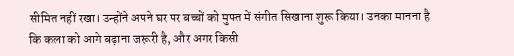सीमित नहीं रखा। उन्होंने अपने घर पर बच्चों को मुफ्त में संगीत सिखाना शुरू किया। उनका मानना है कि कला को आगे बढ़ाना जरूरी है, और अगर किसी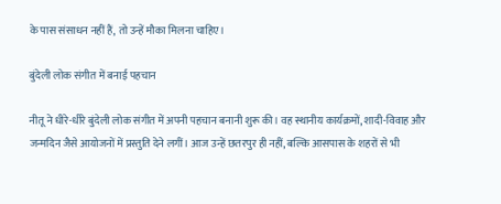के पास संसाधन नहीं हैं, तो उन्हें मौका मिलना चाहिए।

बुंदेली लोक संगीत में बनाई पहचान

नीतू ने धीरे-धीरे बुंदेली लोक संगीत में अपनी पहचान बनानी शुरू की। वह स्थानीय कार्यक्रमों, शादी-विवाह और जन्मदिन जैसे आयोजनों में प्रस्तुति देने लगीं। आज उन्हें छतरपुर ही नहीं, बल्कि आसपास के शहरों से भी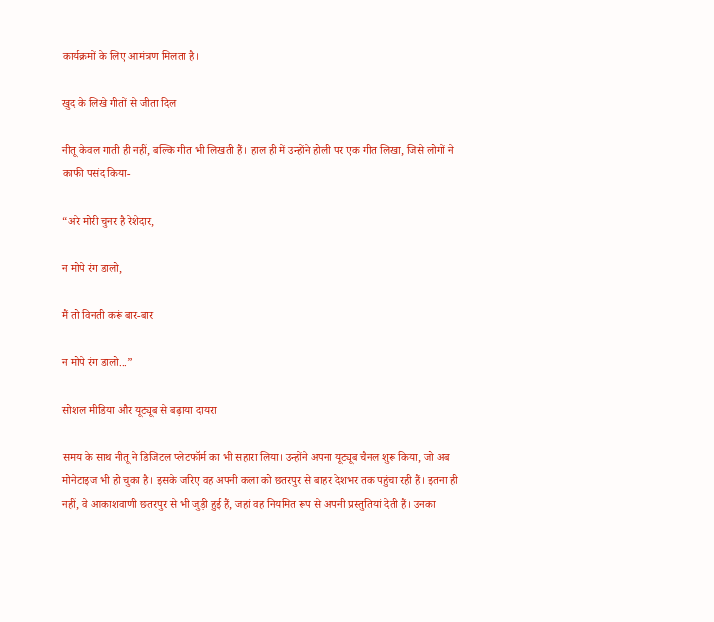कार्यक्रमों के लिए आमंत्रण मिलता है।

खुद के लिखे गीतों से जीता दिल

नीतू केवल गाती ही नहीं, बल्कि गीत भी लिखती हैं। हाल ही में उन्होंने होली पर एक गीत लिखा, जिसे लोगों ने काफी पसंद किया-

“अरे मोरी चुनर है रेशेदार,

न मोपे रंग डालो,

मैं तो विनती करूं बार-बार

न मोपे रंग डालो...”

सोशल मीडिया और यूट्यूब से बढ़ाया दायरा

समय के साथ नीतू ने डिजिटल प्लेटफॉर्म का भी सहारा लिया। उन्होंने अपना यूट्यूब चैनल शुरू किया, जो अब मोनेटाइज भी हो चुका है। इसके जरिए वह अपनी कला को छतरपुर से बाहर देशभर तक पहुंचा रही हैं। इतना ही नहीं, वे आकाशवाणी छतरपुर से भी जुड़ी हुई हैं, जहां वह नियमित रूप से अपनी प्रस्तुतियां देती हैं। उनका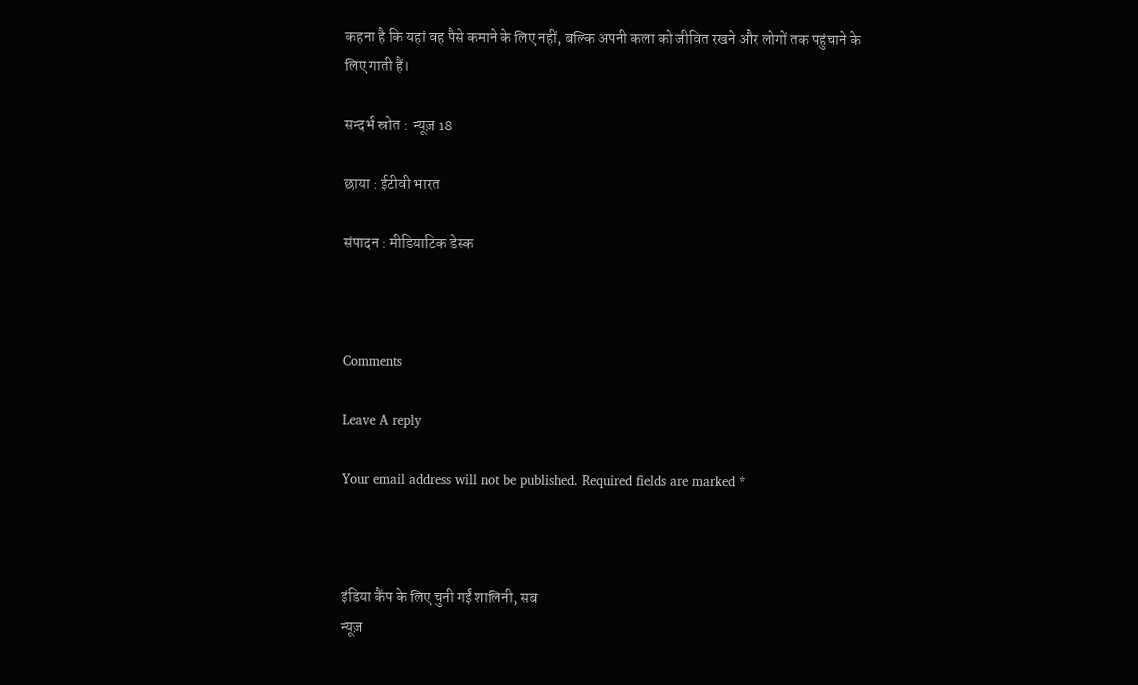कहना है कि यहां वह पैसे कमाने के लिए नहीं, बल्कि अपनी कला को जीवित रखने और लोगों तक पहुंचाने के लिए गाती हैं।

सन्दर्भ स्रोत :  न्यूज़ 18

छाया : ईटीवी भारत

संपादन : मीडियाटिक डेस्क



Comments

Leave A reply

Your email address will not be published. Required fields are marked *



इंडिया कैंप के लिए चुनी गईं शालिनी, सब
न्यूज़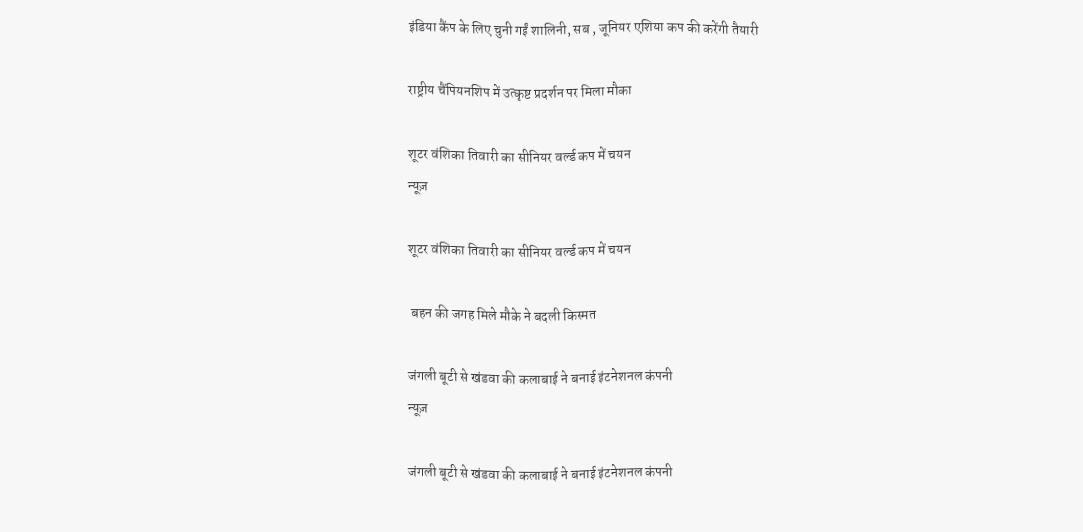इंडिया कैंप के लिए चुनी गईं शालिनी, सब , जूनियर एशिया कप की करेंगी तैयारी

राष्ट्रीय चैंपियनशिप में उत्कृष्ट प्रदर्शन पर मिला मौका

शूटर वंशिका तिवारी का सीनियर वर्ल्ड कप में चयन
न्यूज़

शूटर वंशिका तिवारी का सीनियर वर्ल्ड कप में चयन

 बहन की जगह मिले मौके ने बदली किस्मत

जंगली बूटी से खंडवा की कलाबाई ने बनाई इंटनेशनल कंपनी
न्यूज़

जंगली बूटी से खंडवा की कलाबाई ने बनाई इंटनेशनल कंपनी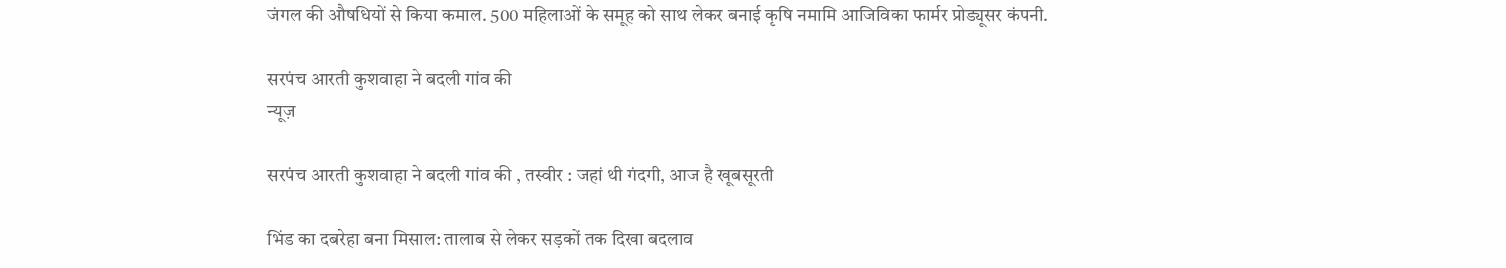जंगल की औषधियों से किया कमाल. 500 महिलाओं के समूह को साथ लेकर बनाई कृषि नमामि आजिविका फार्मर प्रोड्यूसर कंपनी.

सरपंच आरती कुशवाहा ने बदली गांव की
न्यूज़

सरपंच आरती कुशवाहा ने बदली गांव की , तस्वीर : जहां थी गंदगी, आज है खूबसूरती

भिंड का दबरेहा बना मिसाल: तालाब से लेकर सड़कों तक दिखा बदलाव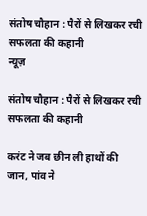संतोष चौहान : पैरों से लिखकर रची सफलता की कहानी
न्यूज़

संतोष चौहान : पैरों से लिखकर रची सफलता की कहानी

करंट ने जब छीन ली हाथों की जान, पांव ने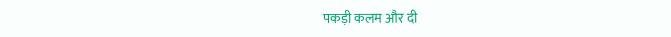पकड़ी कलम और दी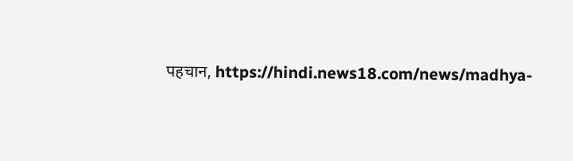पहचान, https://hindi.news18.com/news/madhya-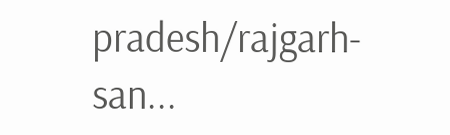pradesh/rajgarh-san...